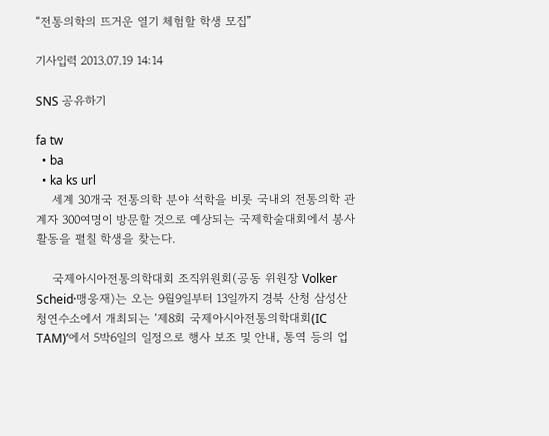“전통의학의 뜨거운 열기 체험할 학생 모집”

기사입력 2013.07.19 14:14

SNS 공유하기

fa tw
  • ba
  • ka ks url
    세계 30개국 전통의학 분야 석학을 비롯 국내외 전통의학 관계자 300여명이 방문할 것으로 예상되는 국제학술대회에서 봉사활동을 펼칠 학생을 찾는다.

    국제아시아전통의학대회 조직위원회(공동 위원장 Volker Scheid·맹웅재)는 오는 9월9일부터 13일까지 경북 산청 삼성산청연수소에서 개최되는 ‘제8회 국제아시아전통의학대회(IC TAM)’에서 5박6일의 일정으로 행사 보조 및 안내, 통역 등의 업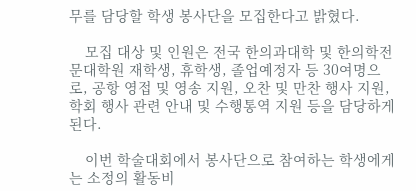무를 담당할 학생 봉사단을 모집한다고 밝혔다.

    모집 대상 및 인원은 전국 한의과대학 및 한의학전문대학원 재학생, 휴학생, 졸업예정자 등 30여명으로, 공항 영접 및 영송 지원, 오찬 및 만찬 행사 지원, 학회 행사 관련 안내 및 수행통역 지원 등을 담당하게 된다.

    이번 학술대회에서 봉사단으로 참여하는 학생에게는 소정의 활동비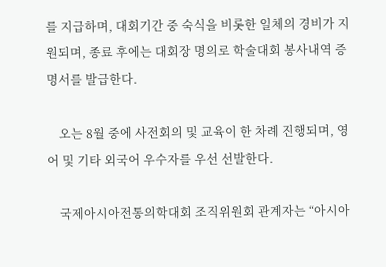를 지급하며, 대회기간 중 숙식을 비롯한 일체의 경비가 지원되며, 종료 후에는 대회장 명의로 학술대회 봉사내역 증명서를 발급한다.

    오는 8월 중에 사전회의 및 교육이 한 차례 진행되며, 영어 및 기타 외국어 우수자를 우선 선발한다.

    국제아시아전통의학대회 조직위원회 관계자는 “아시아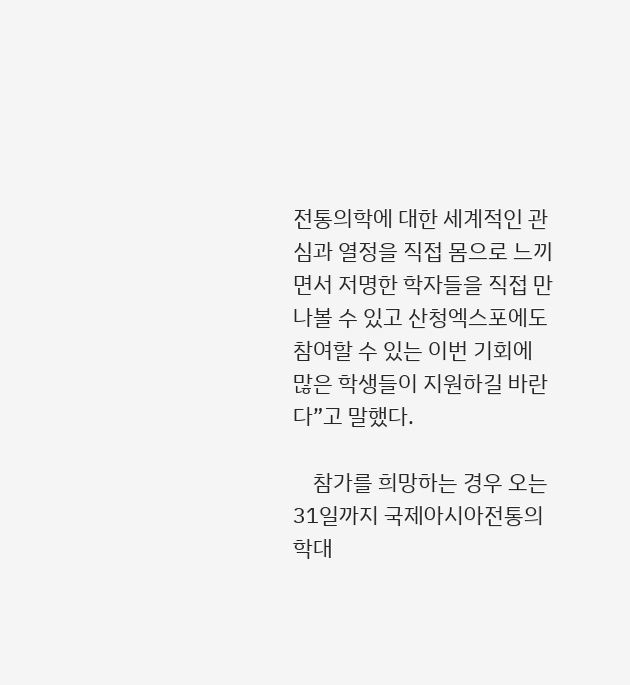전통의학에 대한 세계적인 관심과 열정을 직접 몸으로 느끼면서 저명한 학자들을 직접 만나볼 수 있고 산청엑스포에도 참여할 수 있는 이번 기회에 많은 학생들이 지원하길 바란다”고 말했다.

    참가를 희망하는 경우 오는 31일까지 국제아시아전통의학대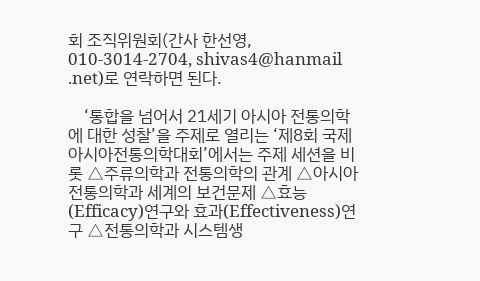회 조직위원회(간사 한선영, 010-3014-2704, shivas4@hanmail .net)로 연락하면 된다.

    ‘통합을 넘어서 21세기 아시아 전통의학에 대한 성찰’을 주제로 열리는 ‘제8회 국제아시아전통의학대회’에서는 주제 세션을 비롯 △주류의학과 전통의학의 관계 △아시아 전통의학과 세계의 보건문제 △효능(Efficacy)연구와 효과(Effectiveness)연구 △전통의학과 시스템생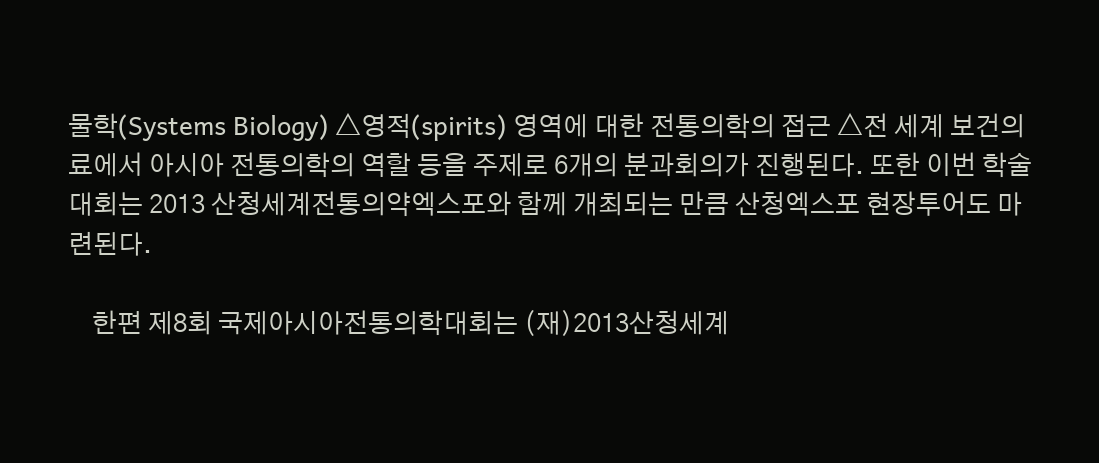물학(Systems Biology) △영적(spirits) 영역에 대한 전통의학의 접근 △전 세계 보건의료에서 아시아 전통의학의 역할 등을 주제로 6개의 분과회의가 진행된다. 또한 이번 학술대회는 2013 산청세계전통의약엑스포와 함께 개최되는 만큼 산청엑스포 현장투어도 마련된다.

    한편 제8회 국제아시아전통의학대회는 (재)2013산청세계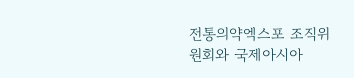전통의약엑스포 조직위원회와 국제아시아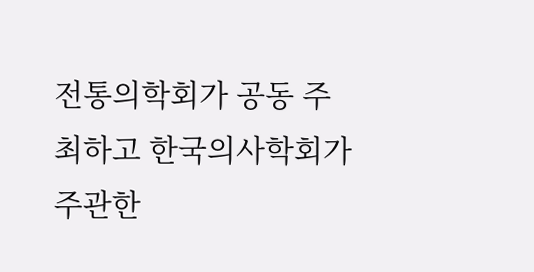전통의학회가 공동 주최하고 한국의사학회가 주관한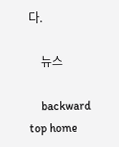다.

    뉴스

    backward top home